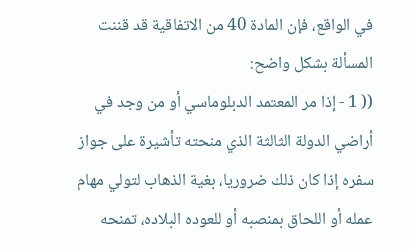في الواقع، فإن المادة 40 من الاتفاقية قد قننت المسألة بشكل واضح:
(( 1 - إذا مر المعتمد الدبلوماسي أو من وجد في أراضي الدولة الثالثة الذي منحته تأشيرة على جواز
سفره إذا كان ذلك ضروريا، بغية الذهاب لتولي مهام عمله أو اللحاق بمنصبه أو للعوده البلاده، تمنحه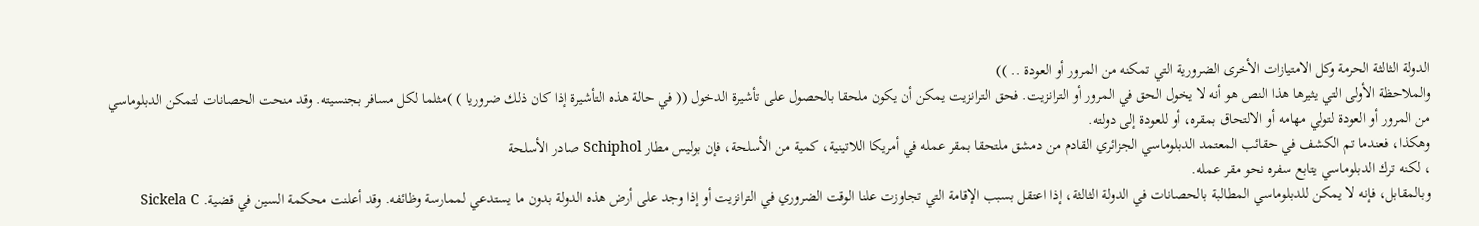الدولة الثالثة الحرمة وكل الامتيازات الأخرى الضرورية التي تمكنه من المرور أو العودة .. ))
والملاحظة الأولى التي يثيرها هذا النص هو أنه لا يخول الحق في المرور أو الترانزيت. فحق الترانزيت يمكن أن يكون ملحقا بالحصول على تأشيرة الدخول (( في حالة هذه التأشيرة إذا كان ذلك ضروريا ) )مثلما لكل مسافر بجنسيته. وقد منحت الحصانات لتمكن الدبلوماسي من المرور أو العودة لتولي مهامه أو الالتحاق بمقره، أو للعودة إلى دولته.
وهكذا، فعندما تم الكشف في حقائب المعتمد الدبلوماسي الجزائري القادم من دمشق ملتحقا بمقر عمله في أمريكا اللاتينية، كمية من الأسلحة، فإن بوليس مطار Schiphol صادر الأسلحة
، لكنه ترك الدبلوماسي يتابع سفره نحو مقر عمله.
وبالمقابل، فإنه لا يمكن للدبلوماسي المطالبة بالحصانات في الدولة الثالثة، إذا اعتقل بسبب الإقامة التي تجاوزت علنا الوقت الضروري في الترانزيت أو إذا وجد على أرض هذه الدولة بدون ما يستدعي لممارسة وظائفه. وقد أعلنت محكمة السين في قضية. Sickela C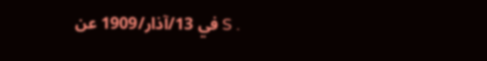. S في 13/آذار/1909 عن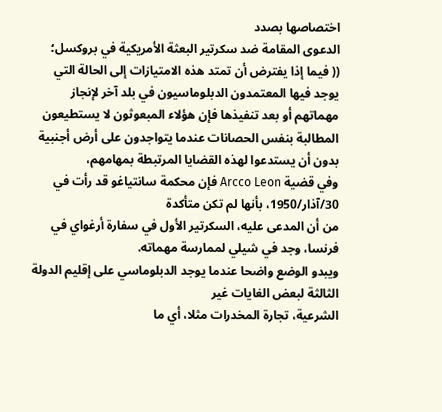اختصاصها بصدد
الدعوى المقامة ضد سكرتير البعثة الأمريكية في بروكسل؛
(( فيما إذا يفترض أن تمتد هذه الامتيازات إلى الحالة التي يوجد فيها المعتمدون الدبلوماسيون في بلد آخر لإنجاز مهماتهم أو بعد تنفيذها فإن هؤلاء المبعوثون لا يستطيعون المطالبة بنفس الحصانات عندما يتواجدون على أرض أجنبية بدون أن يستدعوا لهذه القضايا المرتبطة بمهامهم،
وفي قضية Arcco Leon فإن محكمة سانتياغو قد رأت في 30/آذار/1950، بأنها لم تكن متأكدة
من أن المدعى عليه، السكرتير الأول في سفارة أرغواي في فرنسا، وجد في شيلي لممارسة مهماته.
ويبدو الوضع واضحا عندما يوجد الدبلوماسي على إقليم الدولة الثالثة لبعض الغايات غير
الشرعية، تجارة المخدرات مثلا، أي ما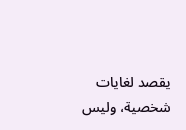يقصد لغايات شخصية، وليس